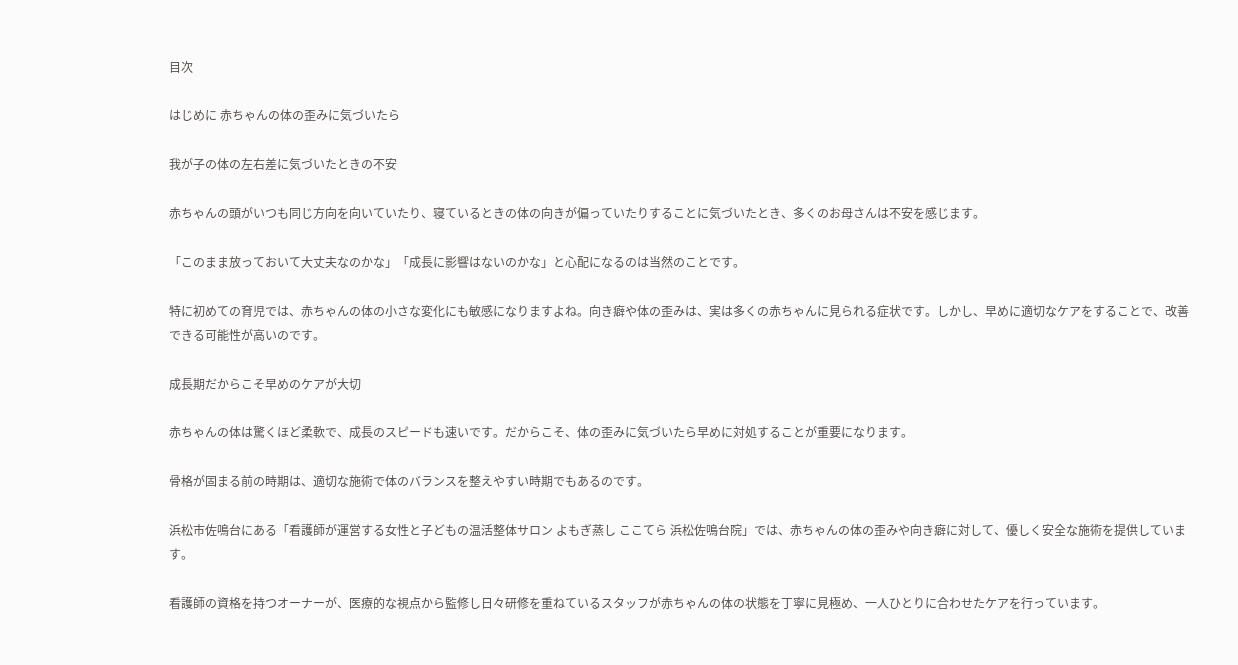目次

はじめに 赤ちゃんの体の歪みに気づいたら

我が子の体の左右差に気づいたときの不安

赤ちゃんの頭がいつも同じ方向を向いていたり、寝ているときの体の向きが偏っていたりすることに気づいたとき、多くのお母さんは不安を感じます。

「このまま放っておいて大丈夫なのかな」「成長に影響はないのかな」と心配になるのは当然のことです。

特に初めての育児では、赤ちゃんの体の小さな変化にも敏感になりますよね。向き癖や体の歪みは、実は多くの赤ちゃんに見られる症状です。しかし、早めに適切なケアをすることで、改善できる可能性が高いのです。

成長期だからこそ早めのケアが大切

赤ちゃんの体は驚くほど柔軟で、成長のスピードも速いです。だからこそ、体の歪みに気づいたら早めに対処することが重要になります。

骨格が固まる前の時期は、適切な施術で体のバランスを整えやすい時期でもあるのです。

浜松市佐鳴台にある「看護師が運営する女性と子どもの温活整体サロン よもぎ蒸し ここてら 浜松佐鳴台院」では、赤ちゃんの体の歪みや向き癖に対して、優しく安全な施術を提供しています。

看護師の資格を持つオーナーが、医療的な視点から監修し日々研修を重ねているスタッフが赤ちゃんの体の状態を丁寧に見極め、一人ひとりに合わせたケアを行っています。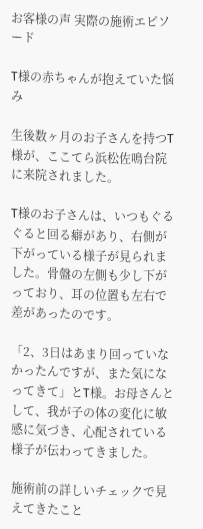お客様の声 実際の施術エピソード

T様の赤ちゃんが抱えていた悩み

生後数ヶ月のお子さんを持つT様が、ここてら浜松佐鳴台院に来院されました。

T様のお子さんは、いつもぐるぐると回る癖があり、右側が下がっている様子が見られました。骨盤の左側も少し下がっており、耳の位置も左右で差があったのです。

「2、3日はあまり回っていなかったんですが、また気になってきて」とT様。お母さんとして、我が子の体の変化に敏感に気づき、心配されている様子が伝わってきました。

施術前の詳しいチェックで見えてきたこと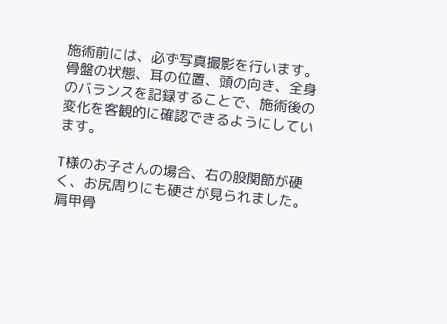施術前には、必ず写真撮影を行います。骨盤の状態、耳の位置、頭の向き、全身のバランスを記録することで、施術後の変化を客観的に確認できるようにしています。

T様のお子さんの場合、右の股関節が硬く、お尻周りにも硬さが見られました。肩甲骨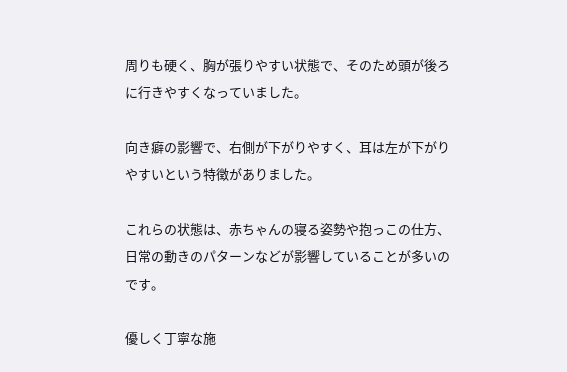周りも硬く、胸が張りやすい状態で、そのため頭が後ろに行きやすくなっていました。

向き癖の影響で、右側が下がりやすく、耳は左が下がりやすいという特徴がありました。

これらの状態は、赤ちゃんの寝る姿勢や抱っこの仕方、日常の動きのパターンなどが影響していることが多いのです。

優しく丁寧な施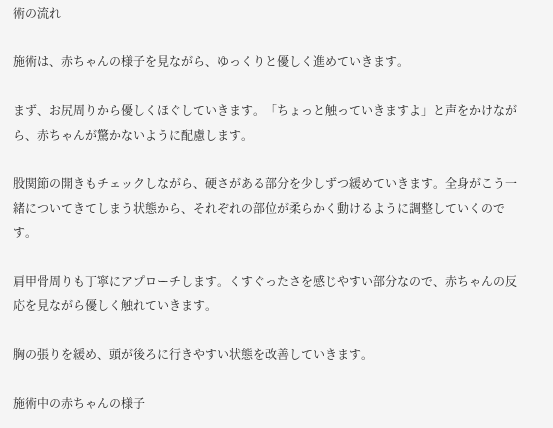術の流れ

施術は、赤ちゃんの様子を見ながら、ゆっくりと優しく進めていきます。

まず、お尻周りから優しくほぐしていきます。「ちょっと触っていきますよ」と声をかけながら、赤ちゃんが驚かないように配慮します。

股関節の開きもチェックしながら、硬さがある部分を少しずつ緩めていきます。全身がこう一緒についてきてしまう状態から、それぞれの部位が柔らかく動けるように調整していくのです。

肩甲骨周りも丁寧にアプローチします。くすぐったさを感じやすい部分なので、赤ちゃんの反応を見ながら優しく触れていきます。

胸の張りを緩め、頭が後ろに行きやすい状態を改善していきます。

施術中の赤ちゃんの様子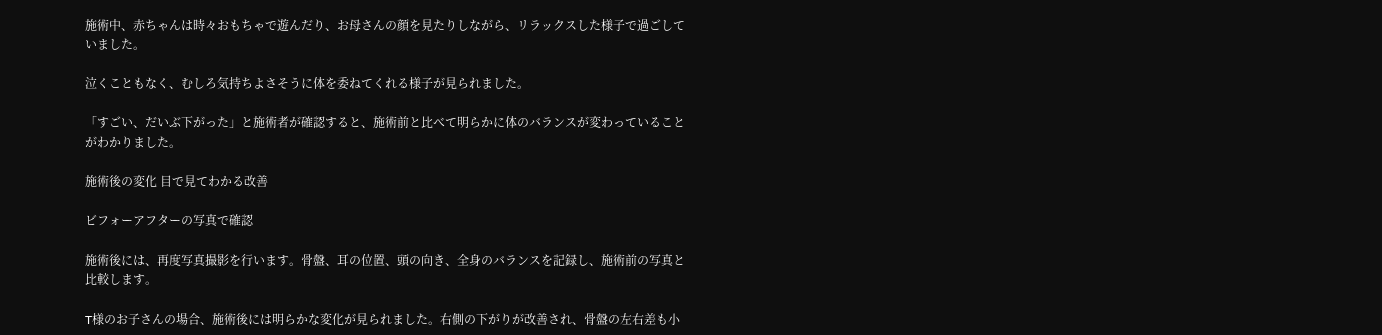施術中、赤ちゃんは時々おもちゃで遊んだり、お母さんの顔を見たりしながら、リラックスした様子で過ごしていました。

泣くこともなく、むしろ気持ちよさそうに体を委ねてくれる様子が見られました。

「すごい、だいぶ下がった」と施術者が確認すると、施術前と比べて明らかに体のバランスが変わっていることがわかりました。

施術後の変化 目で見てわかる改善

ビフォーアフターの写真で確認

施術後には、再度写真撮影を行います。骨盤、耳の位置、頭の向き、全身のバランスを記録し、施術前の写真と比較します。

T様のお子さんの場合、施術後には明らかな変化が見られました。右側の下がりが改善され、骨盤の左右差も小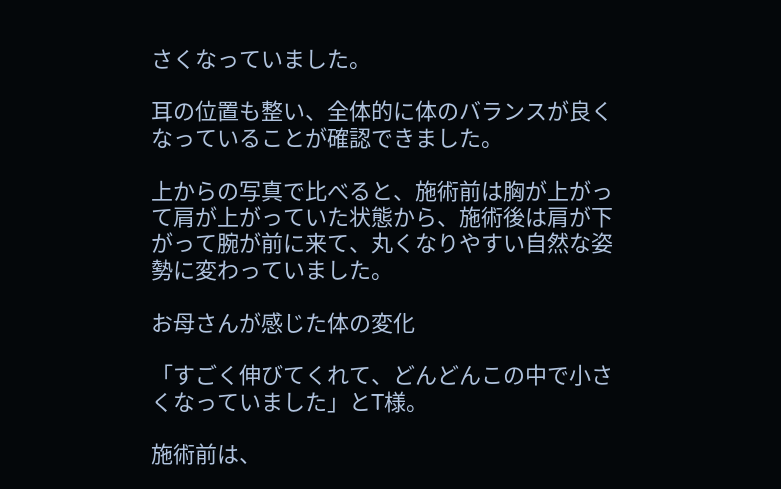さくなっていました。

耳の位置も整い、全体的に体のバランスが良くなっていることが確認できました。

上からの写真で比べると、施術前は胸が上がって肩が上がっていた状態から、施術後は肩が下がって腕が前に来て、丸くなりやすい自然な姿勢に変わっていました。

お母さんが感じた体の変化

「すごく伸びてくれて、どんどんこの中で小さくなっていました」とT様。

施術前は、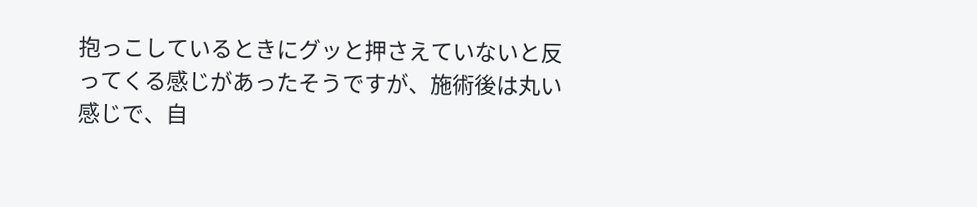抱っこしているときにグッと押さえていないと反ってくる感じがあったそうですが、施術後は丸い感じで、自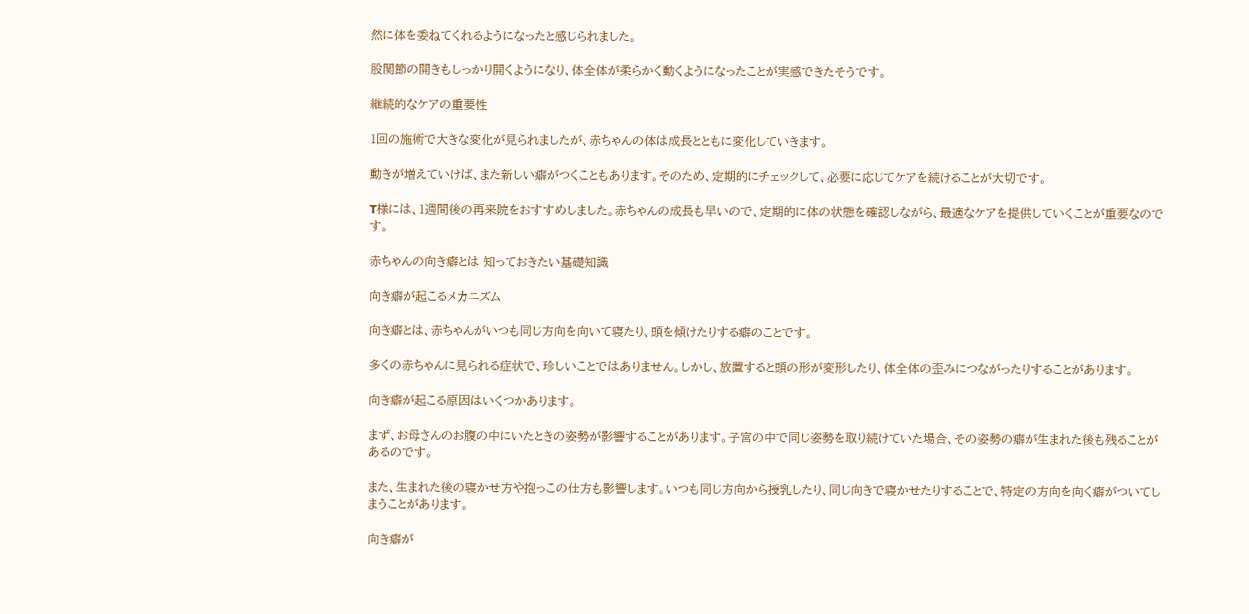然に体を委ねてくれるようになったと感じられました。

股関節の開きもしっかり開くようになり、体全体が柔らかく動くようになったことが実感できたそうです。

継続的なケアの重要性

1回の施術で大きな変化が見られましたが、赤ちゃんの体は成長とともに変化していきます。

動きが増えていけば、また新しい癖がつくこともあります。そのため、定期的にチェックして、必要に応じてケアを続けることが大切です。

T様には、1週間後の再来院をおすすめしました。赤ちゃんの成長も早いので、定期的に体の状態を確認しながら、最適なケアを提供していくことが重要なのです。

赤ちゃんの向き癖とは 知っておきたい基礎知識

向き癖が起こるメカニズム

向き癖とは、赤ちゃんがいつも同じ方向を向いて寝たり、頭を傾けたりする癖のことです。

多くの赤ちゃんに見られる症状で、珍しいことではありません。しかし、放置すると頭の形が変形したり、体全体の歪みにつながったりすることがあります。

向き癖が起こる原因はいくつかあります。

まず、お母さんのお腹の中にいたときの姿勢が影響することがあります。子宮の中で同じ姿勢を取り続けていた場合、その姿勢の癖が生まれた後も残ることがあるのです。

また、生まれた後の寝かせ方や抱っこの仕方も影響します。いつも同じ方向から授乳したり、同じ向きで寝かせたりすることで、特定の方向を向く癖がついてしまうことがあります。

向き癖が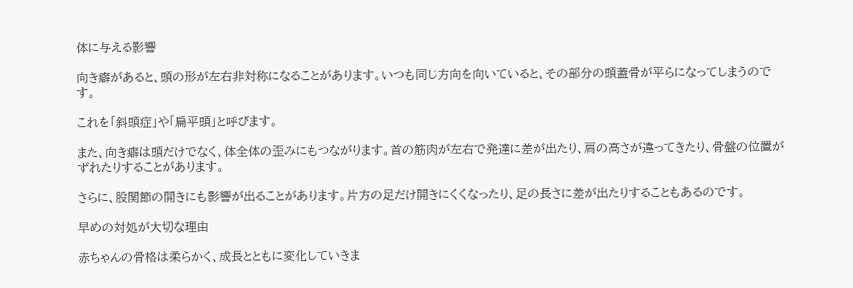体に与える影響

向き癖があると、頭の形が左右非対称になることがあります。いつも同じ方向を向いていると、その部分の頭蓋骨が平らになってしまうのです。

これを「斜頭症」や「扁平頭」と呼びます。

また、向き癖は頭だけでなく、体全体の歪みにもつながります。首の筋肉が左右で発達に差が出たり、肩の高さが違ってきたり、骨盤の位置がずれたりすることがあります。

さらに、股関節の開きにも影響が出ることがあります。片方の足だけ開きにくくなったり、足の長さに差が出たりすることもあるのです。

早めの対処が大切な理由

赤ちゃんの骨格は柔らかく、成長とともに変化していきま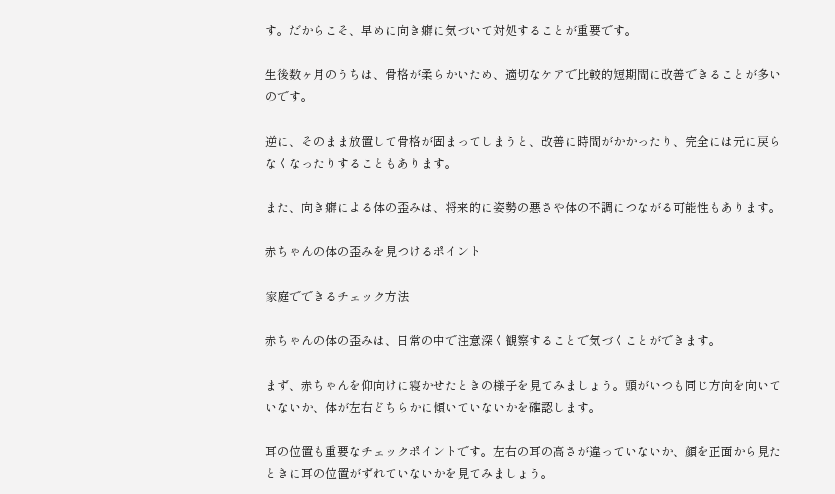す。だからこそ、早めに向き癖に気づいて対処することが重要です。

生後数ヶ月のうちは、骨格が柔らかいため、適切なケアで比較的短期間に改善できることが多いのです。

逆に、そのまま放置して骨格が固まってしまうと、改善に時間がかかったり、完全には元に戻らなくなったりすることもあります。

また、向き癖による体の歪みは、将来的に姿勢の悪さや体の不調につながる可能性もあります。

赤ちゃんの体の歪みを見つけるポイント

家庭でできるチェック方法

赤ちゃんの体の歪みは、日常の中で注意深く観察することで気づくことができます。

まず、赤ちゃんを仰向けに寝かせたときの様子を見てみましょう。頭がいつも同じ方向を向いていないか、体が左右どちらかに傾いていないかを確認します。

耳の位置も重要なチェックポイントです。左右の耳の高さが違っていないか、顔を正面から見たときに耳の位置がずれていないかを見てみましょう。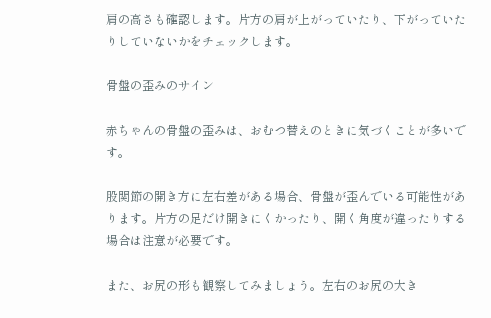肩の高さも確認します。片方の肩が上がっていたり、下がっていたりしていないかをチェックします。

骨盤の歪みのサイン

赤ちゃんの骨盤の歪みは、おむつ替えのときに気づくことが多いです。

股関節の開き方に左右差がある場合、骨盤が歪んでいる可能性があります。片方の足だけ開きにくかったり、開く角度が違ったりする場合は注意が必要です。

また、お尻の形も観察してみましょう。左右のお尻の大き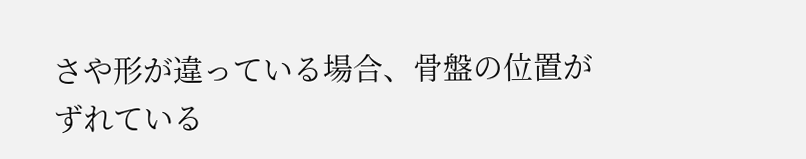さや形が違っている場合、骨盤の位置がずれている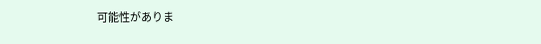可能性がありま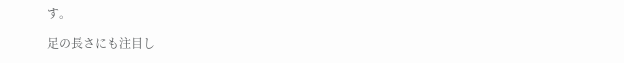す。

足の長さにも注目し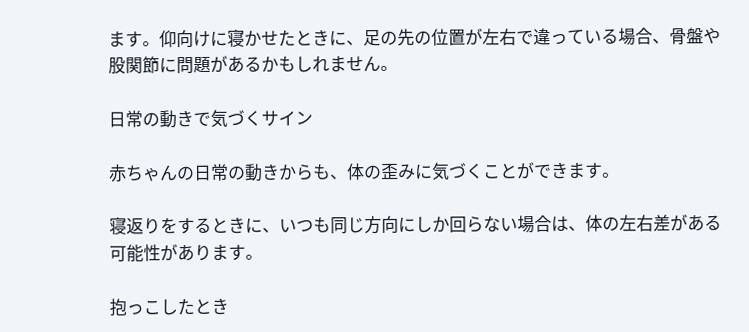ます。仰向けに寝かせたときに、足の先の位置が左右で違っている場合、骨盤や股関節に問題があるかもしれません。

日常の動きで気づくサイン

赤ちゃんの日常の動きからも、体の歪みに気づくことができます。

寝返りをするときに、いつも同じ方向にしか回らない場合は、体の左右差がある可能性があります。

抱っこしたとき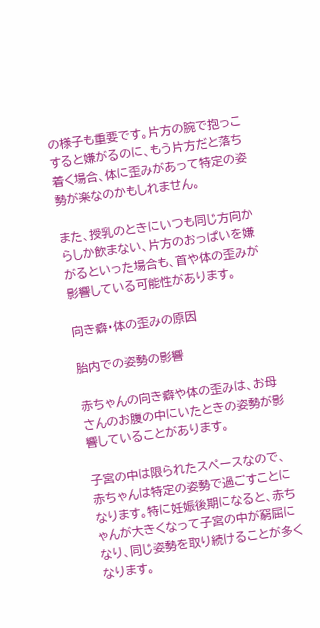の様子も重要です。片方の腕で抱っこすると嫌がるのに、もう片方だと落ち着く場合、体に歪みがあって特定の姿勢が楽なのかもしれません。

また、授乳のときにいつも同じ方向からしか飲まない、片方のおっぱいを嫌がるといった場合も、首や体の歪みが影響している可能性があります。

向き癖・体の歪みの原因

胎内での姿勢の影響

赤ちゃんの向き癖や体の歪みは、お母さんのお腹の中にいたときの姿勢が影響していることがあります。

子宮の中は限られたスペースなので、赤ちゃんは特定の姿勢で過ごすことになります。特に妊娠後期になると、赤ちゃんが大きくなって子宮の中が窮屈になり、同じ姿勢を取り続けることが多くなります。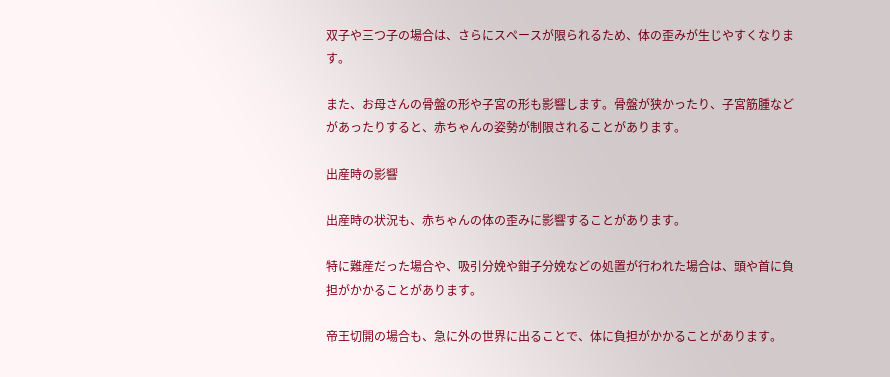双子や三つ子の場合は、さらにスペースが限られるため、体の歪みが生じやすくなります。

また、お母さんの骨盤の形や子宮の形も影響します。骨盤が狭かったり、子宮筋腫などがあったりすると、赤ちゃんの姿勢が制限されることがあります。

出産時の影響

出産時の状況も、赤ちゃんの体の歪みに影響することがあります。

特に難産だった場合や、吸引分娩や鉗子分娩などの処置が行われた場合は、頭や首に負担がかかることがあります。

帝王切開の場合も、急に外の世界に出ることで、体に負担がかかることがあります。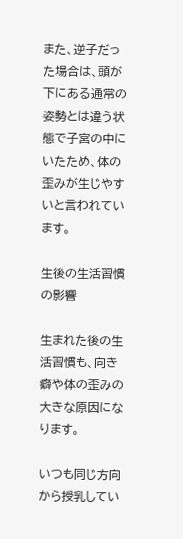また、逆子だった場合は、頭が下にある通常の姿勢とは違う状態で子宮の中にいたため、体の歪みが生じやすいと言われています。

生後の生活習慣の影響

生まれた後の生活習慣も、向き癖や体の歪みの大きな原因になります。

いつも同じ方向から授乳してい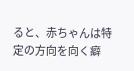ると、赤ちゃんは特定の方向を向く癖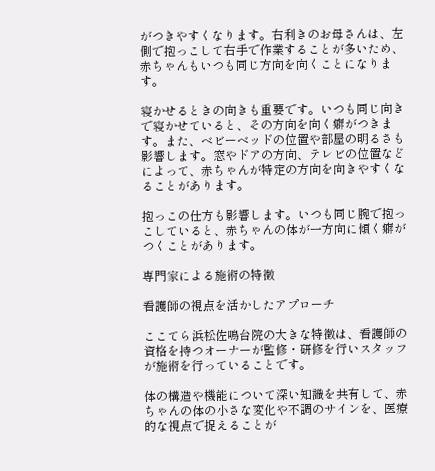がつきやすくなります。右利きのお母さんは、左側で抱っこして右手で作業することが多いため、赤ちゃんもいつも同じ方向を向くことになります。

寝かせるときの向きも重要です。いつも同じ向きで寝かせていると、その方向を向く癖がつきます。また、ベビーベッドの位置や部屋の明るさも影響します。窓やドアの方向、テレビの位置などによって、赤ちゃんが特定の方向を向きやすくなることがあります。

抱っこの仕方も影響します。いつも同じ腕で抱っこしていると、赤ちゃんの体が一方向に傾く癖がつくことがあります。

専門家による施術の特徴

看護師の視点を活かしたアプローチ

ここてら浜松佐鳴台院の大きな特徴は、看護師の資格を持つオーナーが監修・研修を行いスタッフが施術を行っていることです。

体の構造や機能について深い知識を共有して、赤ちゃんの体の小さな変化や不調のサインを、医療的な視点で捉えることが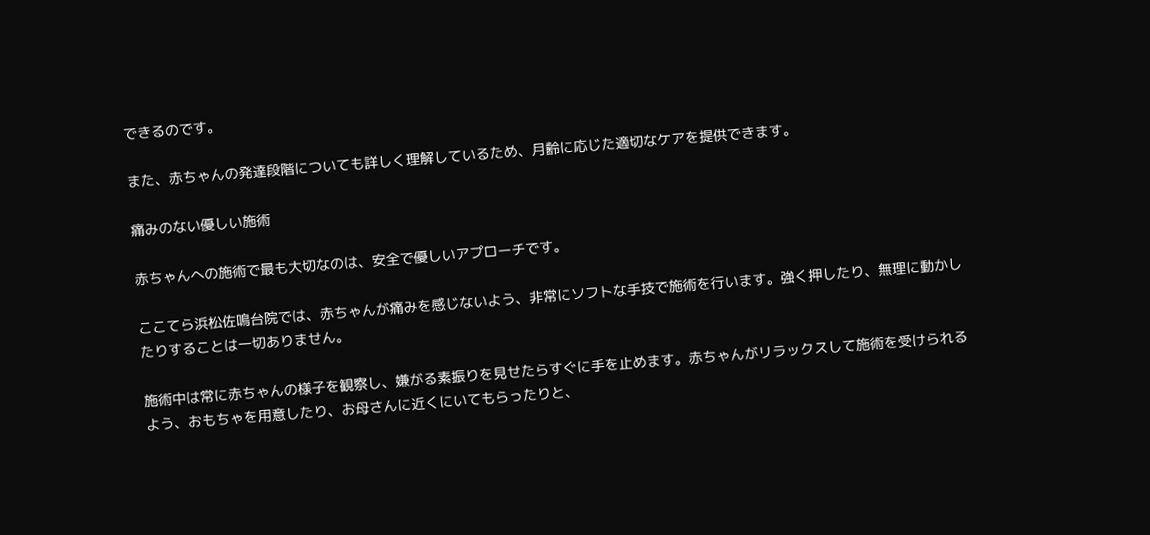できるのです。

また、赤ちゃんの発達段階についても詳しく理解しているため、月齢に応じた適切なケアを提供できます。

痛みのない優しい施術

赤ちゃんへの施術で最も大切なのは、安全で優しいアプローチです。

ここてら浜松佐鳴台院では、赤ちゃんが痛みを感じないよう、非常にソフトな手技で施術を行います。強く押したり、無理に動かしたりすることは一切ありません。

施術中は常に赤ちゃんの様子を観察し、嫌がる素振りを見せたらすぐに手を止めます。赤ちゃんがリラックスして施術を受けられるよう、おもちゃを用意したり、お母さんに近くにいてもらったりと、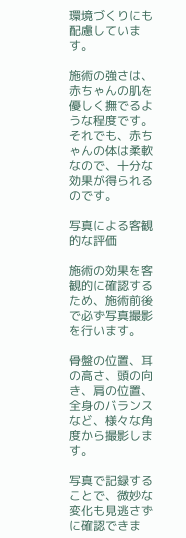環境づくりにも配慮しています。

施術の強さは、赤ちゃんの肌を優しく撫でるような程度です。それでも、赤ちゃんの体は柔軟なので、十分な効果が得られるのです。

写真による客観的な評価

施術の効果を客観的に確認するため、施術前後で必ず写真撮影を行います。

骨盤の位置、耳の高さ、頭の向き、肩の位置、全身のバランスなど、様々な角度から撮影します。

写真で記録することで、微妙な変化も見逃さずに確認できま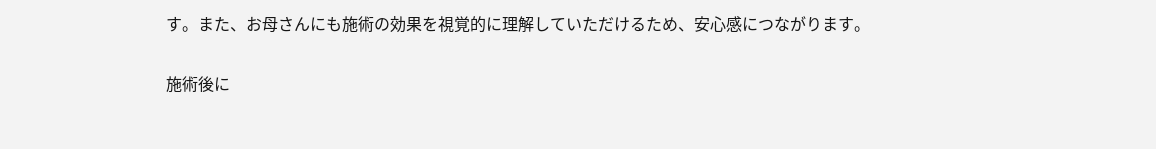す。また、お母さんにも施術の効果を視覚的に理解していただけるため、安心感につながります。

施術後に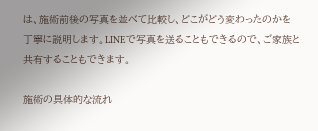は、施術前後の写真を並べて比較し、どこがどう変わったのかを丁寧に説明します。LINEで写真を送ることもできるので、ご家族と共有することもできます。

施術の具体的な流れ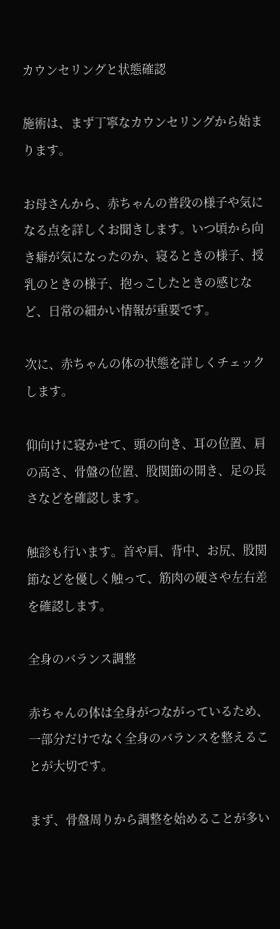カウンセリングと状態確認

施術は、まず丁寧なカウンセリングから始まります。

お母さんから、赤ちゃんの普段の様子や気になる点を詳しくお聞きします。いつ頃から向き癖が気になったのか、寝るときの様子、授乳のときの様子、抱っこしたときの感じなど、日常の細かい情報が重要です。

次に、赤ちゃんの体の状態を詳しくチェックします。

仰向けに寝かせて、頭の向き、耳の位置、肩の高さ、骨盤の位置、股関節の開き、足の長さなどを確認します。

触診も行います。首や肩、背中、お尻、股関節などを優しく触って、筋肉の硬さや左右差を確認します。

全身のバランス調整

赤ちゃんの体は全身がつながっているため、一部分だけでなく全身のバランスを整えることが大切です。

まず、骨盤周りから調整を始めることが多い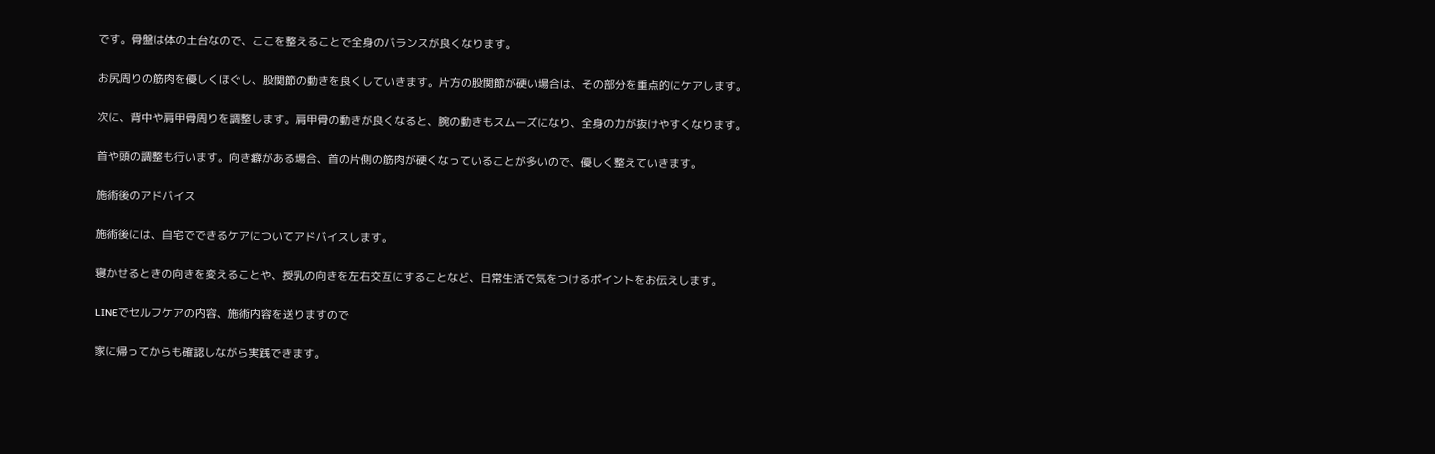です。骨盤は体の土台なので、ここを整えることで全身のバランスが良くなります。

お尻周りの筋肉を優しくほぐし、股関節の動きを良くしていきます。片方の股関節が硬い場合は、その部分を重点的にケアします。

次に、背中や肩甲骨周りを調整します。肩甲骨の動きが良くなると、腕の動きもスムーズになり、全身の力が抜けやすくなります。

首や頭の調整も行います。向き癖がある場合、首の片側の筋肉が硬くなっていることが多いので、優しく整えていきます。

施術後のアドバイス

施術後には、自宅でできるケアについてアドバイスします。

寝かせるときの向きを変えることや、授乳の向きを左右交互にすることなど、日常生活で気をつけるポイントをお伝えします。

LINEでセルフケアの内容、施術内容を送りますので

家に帰ってからも確認しながら実践できます。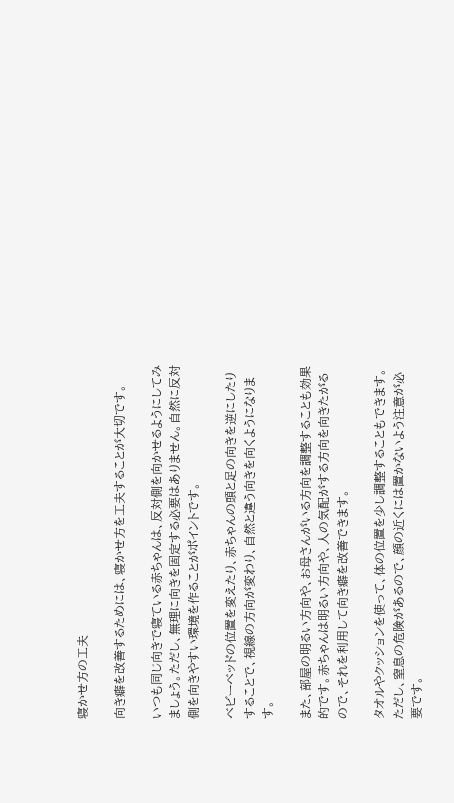寝かせ方の工夫

向き癖を改善するためには、寝かせ方を工夫することが大切です。

いつも同じ向きで寝ている赤ちゃんは、反対側を向かせるようにしてみましょう。ただし、無理に向きを固定する必要はありません。自然に反対側を向きやすい環境を作ることがポイントです。

ベビーベッドの位置を変えたり、赤ちゃんの頭と足の向きを逆にしたりすることで、視線の方向が変わり、自然と違う向きを向くようになります。

また、部屋の明るい方向や、お母さんがいる方向を調整することも効果的です。赤ちゃんは明るい方向や、人の気配がする方向を向きたがるので、それを利用して向き癖を改善できます。

タオルやクッションを使って、体の位置を少し調整することもできます。ただし、窒息の危険があるので、顔の近くには置かないよう注意が必要です。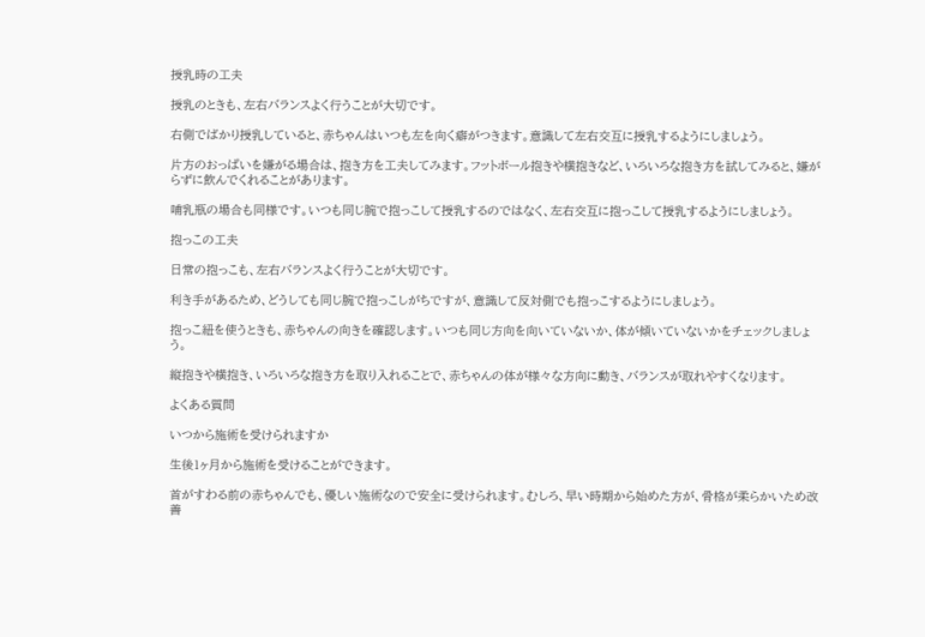授乳時の工夫

授乳のときも、左右バランスよく行うことが大切です。

右側でばかり授乳していると、赤ちゃんはいつも左を向く癖がつきます。意識して左右交互に授乳するようにしましょう。

片方のおっぱいを嫌がる場合は、抱き方を工夫してみます。フットボール抱きや横抱きなど、いろいろな抱き方を試してみると、嫌がらずに飲んでくれることがあります。

哺乳瓶の場合も同様です。いつも同じ腕で抱っこして授乳するのではなく、左右交互に抱っこして授乳するようにしましょう。

抱っこの工夫

日常の抱っこも、左右バランスよく行うことが大切です。

利き手があるため、どうしても同じ腕で抱っこしがちですが、意識して反対側でも抱っこするようにしましょう。

抱っこ紐を使うときも、赤ちゃんの向きを確認します。いつも同じ方向を向いていないか、体が傾いていないかをチェックしましょう。

縦抱きや横抱き、いろいろな抱き方を取り入れることで、赤ちゃんの体が様々な方向に動き、バランスが取れやすくなります。

よくある質問

いつから施術を受けられますか

生後1ヶ月から施術を受けることができます。

首がすわる前の赤ちゃんでも、優しい施術なので安全に受けられます。むしろ、早い時期から始めた方が、骨格が柔らかいため改善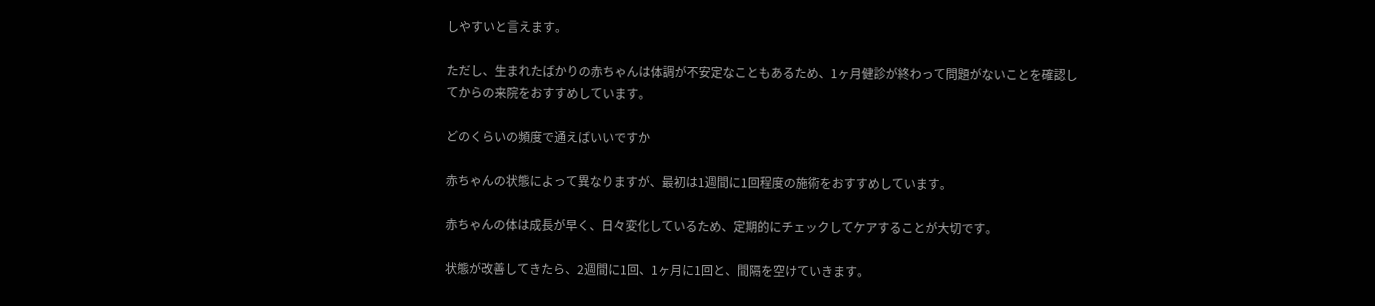しやすいと言えます。

ただし、生まれたばかりの赤ちゃんは体調が不安定なこともあるため、1ヶ月健診が終わって問題がないことを確認してからの来院をおすすめしています。

どのくらいの頻度で通えばいいですか

赤ちゃんの状態によって異なりますが、最初は1週間に1回程度の施術をおすすめしています。

赤ちゃんの体は成長が早く、日々変化しているため、定期的にチェックしてケアすることが大切です。

状態が改善してきたら、2週間に1回、1ヶ月に1回と、間隔を空けていきます。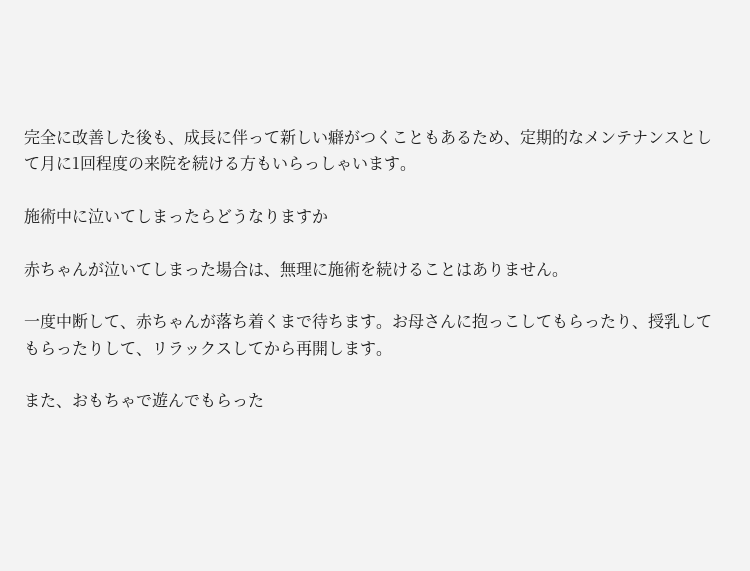完全に改善した後も、成長に伴って新しい癖がつくこともあるため、定期的なメンテナンスとして月に1回程度の来院を続ける方もいらっしゃいます。

施術中に泣いてしまったらどうなりますか

赤ちゃんが泣いてしまった場合は、無理に施術を続けることはありません。

一度中断して、赤ちゃんが落ち着くまで待ちます。お母さんに抱っこしてもらったり、授乳してもらったりして、リラックスしてから再開します。

また、おもちゃで遊んでもらった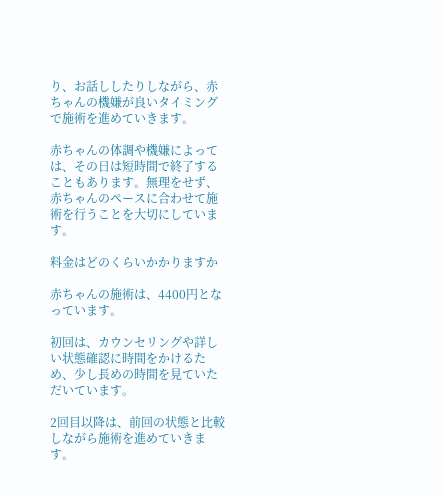り、お話ししたりしながら、赤ちゃんの機嫌が良いタイミングで施術を進めていきます。

赤ちゃんの体調や機嫌によっては、その日は短時間で終了することもあります。無理をせず、赤ちゃんのペースに合わせて施術を行うことを大切にしています。

料金はどのくらいかかりますか

赤ちゃんの施術は、4400円となっています。

初回は、カウンセリングや詳しい状態確認に時間をかけるため、少し長めの時間を見ていただいています。

2回目以降は、前回の状態と比較しながら施術を進めていきます。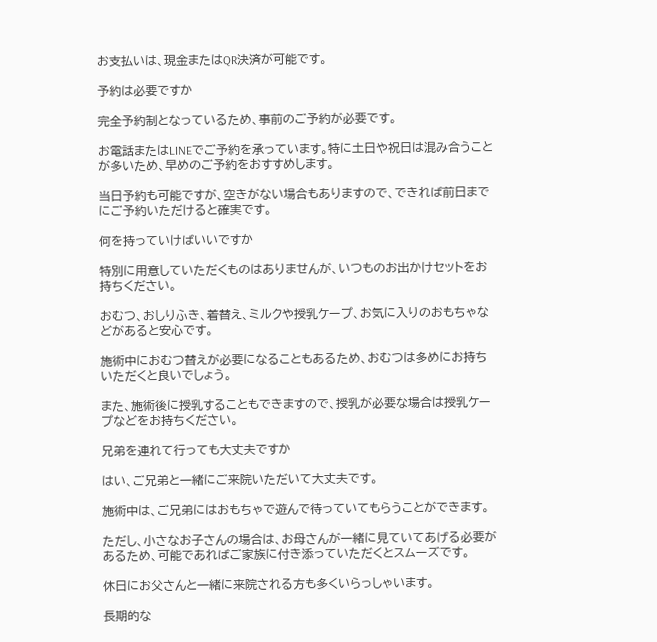お支払いは、現金またはQR決済が可能です。

予約は必要ですか

完全予約制となっているため、事前のご予約が必要です。

お電話またはLINEでご予約を承っています。特に土日や祝日は混み合うことが多いため、早めのご予約をおすすめします。

当日予約も可能ですが、空きがない場合もありますので、できれば前日までにご予約いただけると確実です。

何を持っていけばいいですか

特別に用意していただくものはありませんが、いつものお出かけセットをお持ちください。

おむつ、おしりふき、着替え、ミルクや授乳ケープ、お気に入りのおもちゃなどがあると安心です。

施術中におむつ替えが必要になることもあるため、おむつは多めにお持ちいただくと良いでしょう。

また、施術後に授乳することもできますので、授乳が必要な場合は授乳ケープなどをお持ちください。

兄弟を連れて行っても大丈夫ですか

はい、ご兄弟と一緒にご来院いただいて大丈夫です。

施術中は、ご兄弟にはおもちゃで遊んで待っていてもらうことができます。

ただし、小さなお子さんの場合は、お母さんが一緒に見ていてあげる必要があるため、可能であればご家族に付き添っていただくとスムーズです。

休日にお父さんと一緒に来院される方も多くいらっしゃいます。

長期的な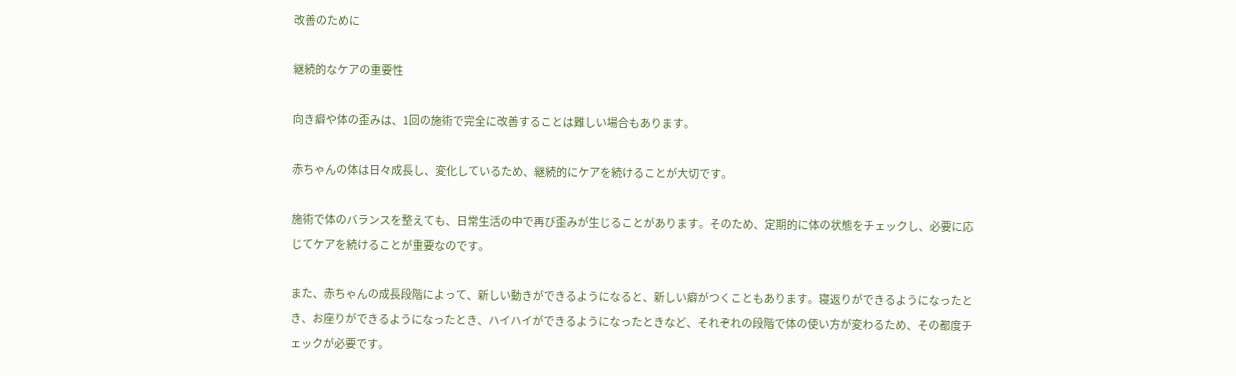改善のために

継続的なケアの重要性

向き癖や体の歪みは、1回の施術で完全に改善することは難しい場合もあります。

赤ちゃんの体は日々成長し、変化しているため、継続的にケアを続けることが大切です。

施術で体のバランスを整えても、日常生活の中で再び歪みが生じることがあります。そのため、定期的に体の状態をチェックし、必要に応じてケアを続けることが重要なのです。

また、赤ちゃんの成長段階によって、新しい動きができるようになると、新しい癖がつくこともあります。寝返りができるようになったとき、お座りができるようになったとき、ハイハイができるようになったときなど、それぞれの段階で体の使い方が変わるため、その都度チェックが必要です。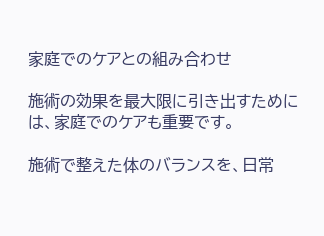家庭でのケアとの組み合わせ

施術の効果を最大限に引き出すためには、家庭でのケアも重要です。

施術で整えた体のバランスを、日常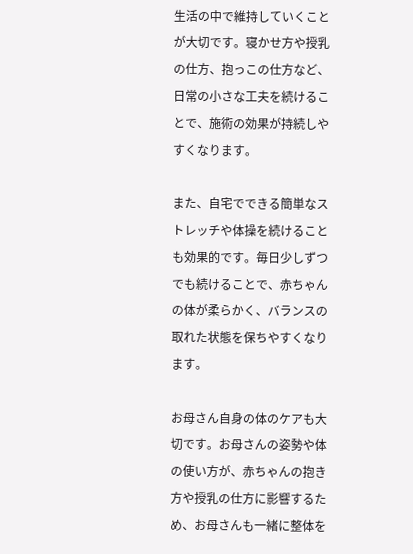生活の中で維持していくことが大切です。寝かせ方や授乳の仕方、抱っこの仕方など、日常の小さな工夫を続けることで、施術の効果が持続しやすくなります。

また、自宅でできる簡単なストレッチや体操を続けることも効果的です。毎日少しずつでも続けることで、赤ちゃんの体が柔らかく、バランスの取れた状態を保ちやすくなります。

お母さん自身の体のケアも大切です。お母さんの姿勢や体の使い方が、赤ちゃんの抱き方や授乳の仕方に影響するため、お母さんも一緒に整体を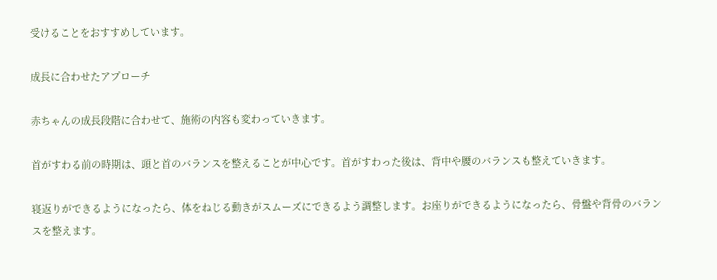受けることをおすすめしています。

成長に合わせたアプローチ

赤ちゃんの成長段階に合わせて、施術の内容も変わっていきます。

首がすわる前の時期は、頭と首のバランスを整えることが中心です。首がすわった後は、背中や腰のバランスも整えていきます。

寝返りができるようになったら、体をねじる動きがスムーズにできるよう調整します。お座りができるようになったら、骨盤や背骨のバランスを整えます。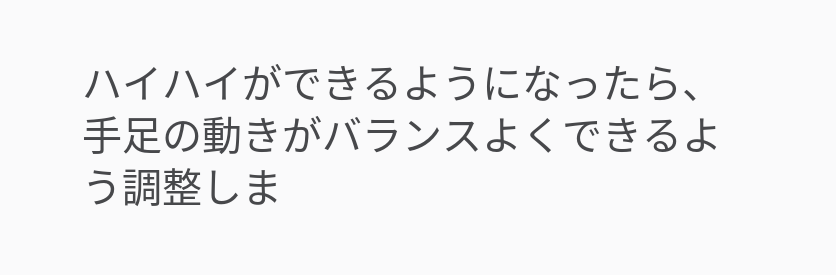ハイハイができるようになったら、手足の動きがバランスよくできるよう調整しま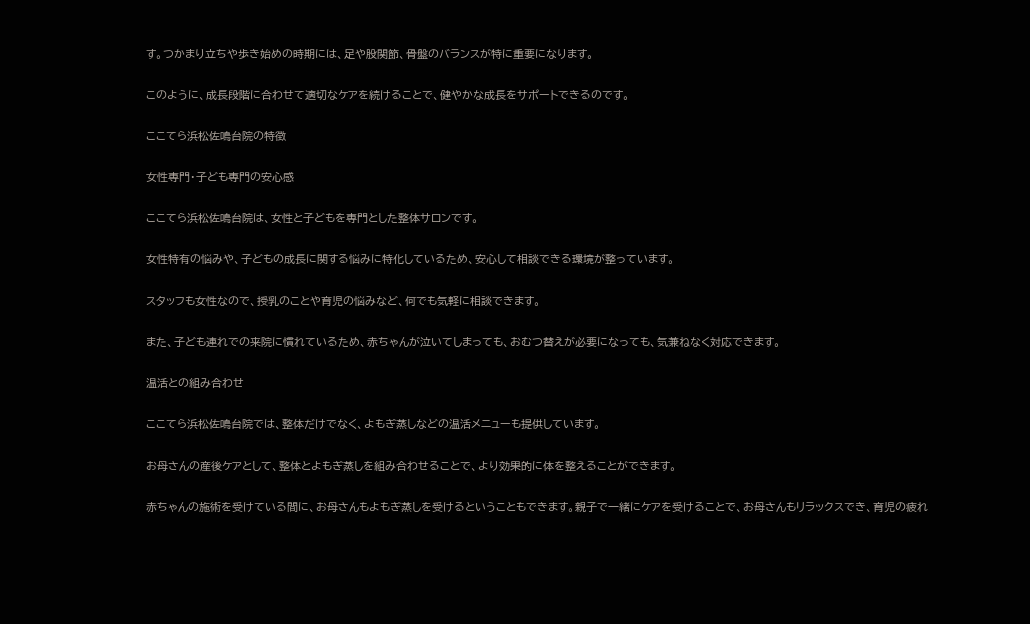す。つかまり立ちや歩き始めの時期には、足や股関節、骨盤のバランスが特に重要になります。

このように、成長段階に合わせて適切なケアを続けることで、健やかな成長をサポートできるのです。

ここてら浜松佐鳴台院の特徴

女性専門・子ども専門の安心感

ここてら浜松佐鳴台院は、女性と子どもを専門とした整体サロンです。

女性特有の悩みや、子どもの成長に関する悩みに特化しているため、安心して相談できる環境が整っています。

スタッフも女性なので、授乳のことや育児の悩みなど、何でも気軽に相談できます。

また、子ども連れでの来院に慣れているため、赤ちゃんが泣いてしまっても、おむつ替えが必要になっても、気兼ねなく対応できます。

温活との組み合わせ

ここてら浜松佐鳴台院では、整体だけでなく、よもぎ蒸しなどの温活メニューも提供しています。

お母さんの産後ケアとして、整体とよもぎ蒸しを組み合わせることで、より効果的に体を整えることができます。

赤ちゃんの施術を受けている間に、お母さんもよもぎ蒸しを受けるということもできます。親子で一緒にケアを受けることで、お母さんもリラックスでき、育児の疲れ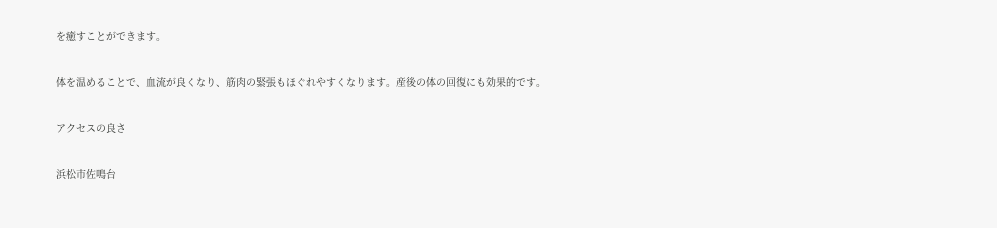を癒すことができます。

体を温めることで、血流が良くなり、筋肉の緊張もほぐれやすくなります。産後の体の回復にも効果的です。

アクセスの良さ

浜松市佐鳴台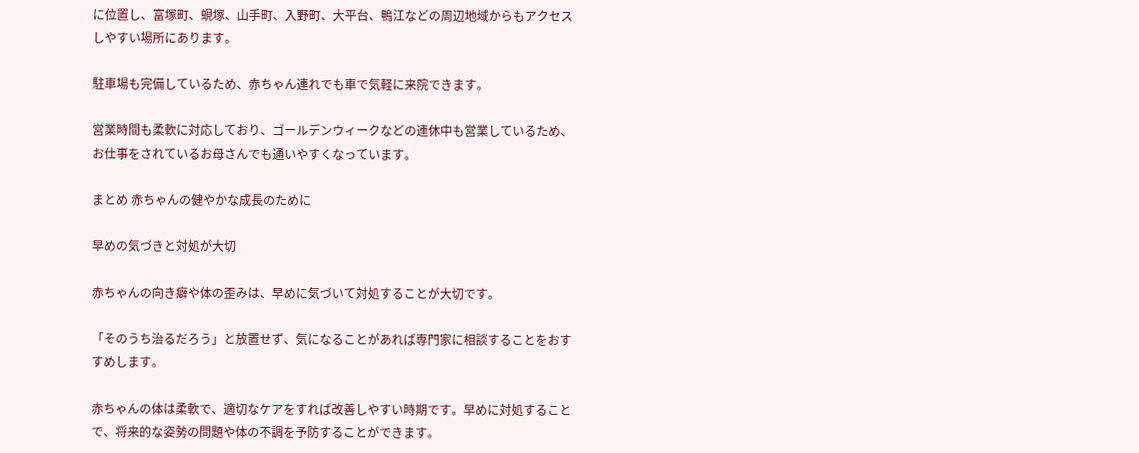に位置し、富塚町、蜆塚、山手町、入野町、大平台、鴨江などの周辺地域からもアクセスしやすい場所にあります。

駐車場も完備しているため、赤ちゃん連れでも車で気軽に来院できます。

営業時間も柔軟に対応しており、ゴールデンウィークなどの連休中も営業しているため、お仕事をされているお母さんでも通いやすくなっています。

まとめ 赤ちゃんの健やかな成長のために

早めの気づきと対処が大切

赤ちゃんの向き癖や体の歪みは、早めに気づいて対処することが大切です。

「そのうち治るだろう」と放置せず、気になることがあれば専門家に相談することをおすすめします。

赤ちゃんの体は柔軟で、適切なケアをすれば改善しやすい時期です。早めに対処することで、将来的な姿勢の問題や体の不調を予防することができます。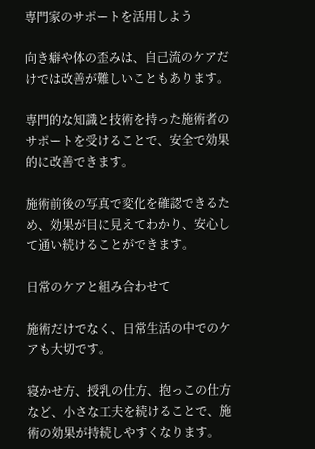専門家のサポートを活用しよう

向き癖や体の歪みは、自己流のケアだけでは改善が難しいこともあります。

専門的な知識と技術を持った施術者のサポートを受けることで、安全で効果的に改善できます。

施術前後の写真で変化を確認できるため、効果が目に見えてわかり、安心して通い続けることができます。

日常のケアと組み合わせて

施術だけでなく、日常生活の中でのケアも大切です。

寝かせ方、授乳の仕方、抱っこの仕方など、小さな工夫を続けることで、施術の効果が持続しやすくなります。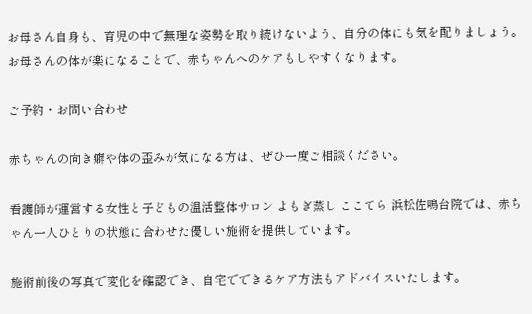お母さん自身も、育児の中で無理な姿勢を取り続けないよう、自分の体にも気を配りましょう。お母さんの体が楽になることで、赤ちゃんへのケアもしやすくなります。

ご予約・お問い合わせ

赤ちゃんの向き癖や体の歪みが気になる方は、ぜひ一度ご相談ください。

看護師が運営する女性と子どもの温活整体サロン よもぎ蒸し ここてら 浜松佐鳴台院では、赤ちゃん一人ひとりの状態に合わせた優しい施術を提供しています。

施術前後の写真で変化を確認でき、自宅でできるケア方法もアドバイスいたします。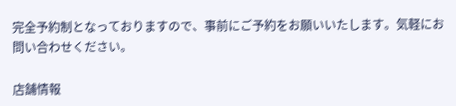完全予約制となっておりますので、事前にご予約をお願いいたします。気軽にお問い合わせください。

店舗情報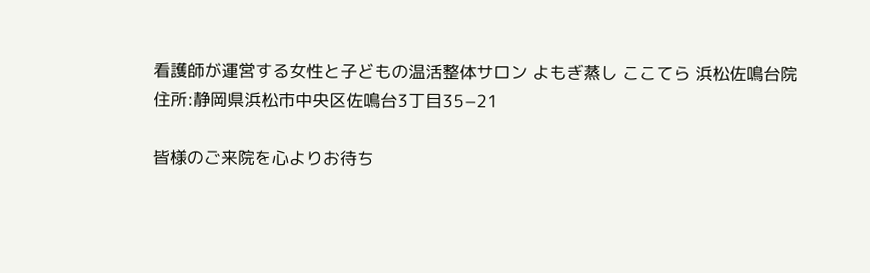看護師が運営する女性と子どもの温活整体サロン よもぎ蒸し ここてら 浜松佐鳴台院
住所:静岡県浜松市中央区佐鳴台3丁目35−21

皆様のご来院を心よりお待ち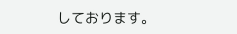しております。